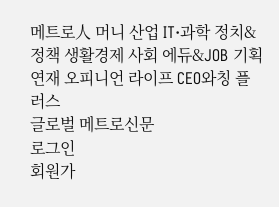메트로人 머니 산업 IT·과학 정치&정책 생활경제 사회 에듀&JOB 기획연재 오피니언 라이프 CEO와칭 플러스
글로벌 메트로신문
로그인
회원가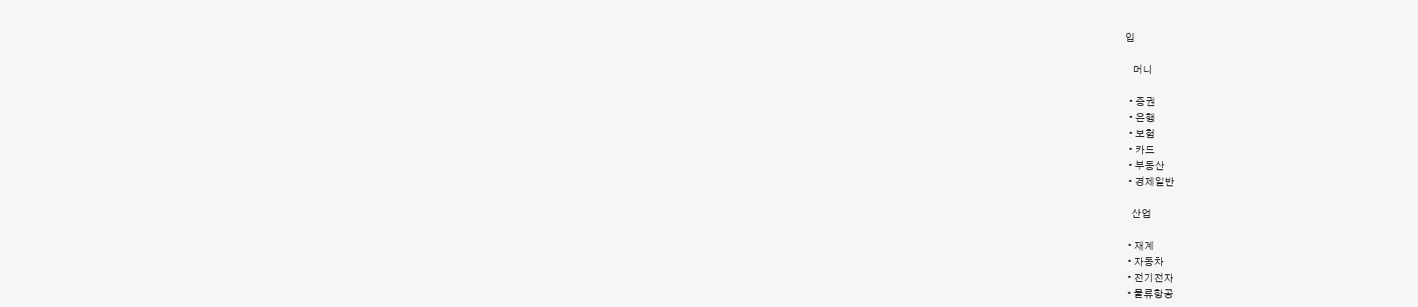입

    머니

  • 증권
  • 은행
  • 보험
  • 카드
  • 부동산
  • 경제일반

    산업

  • 재계
  • 자동차
  • 전기전자
  • 물류항공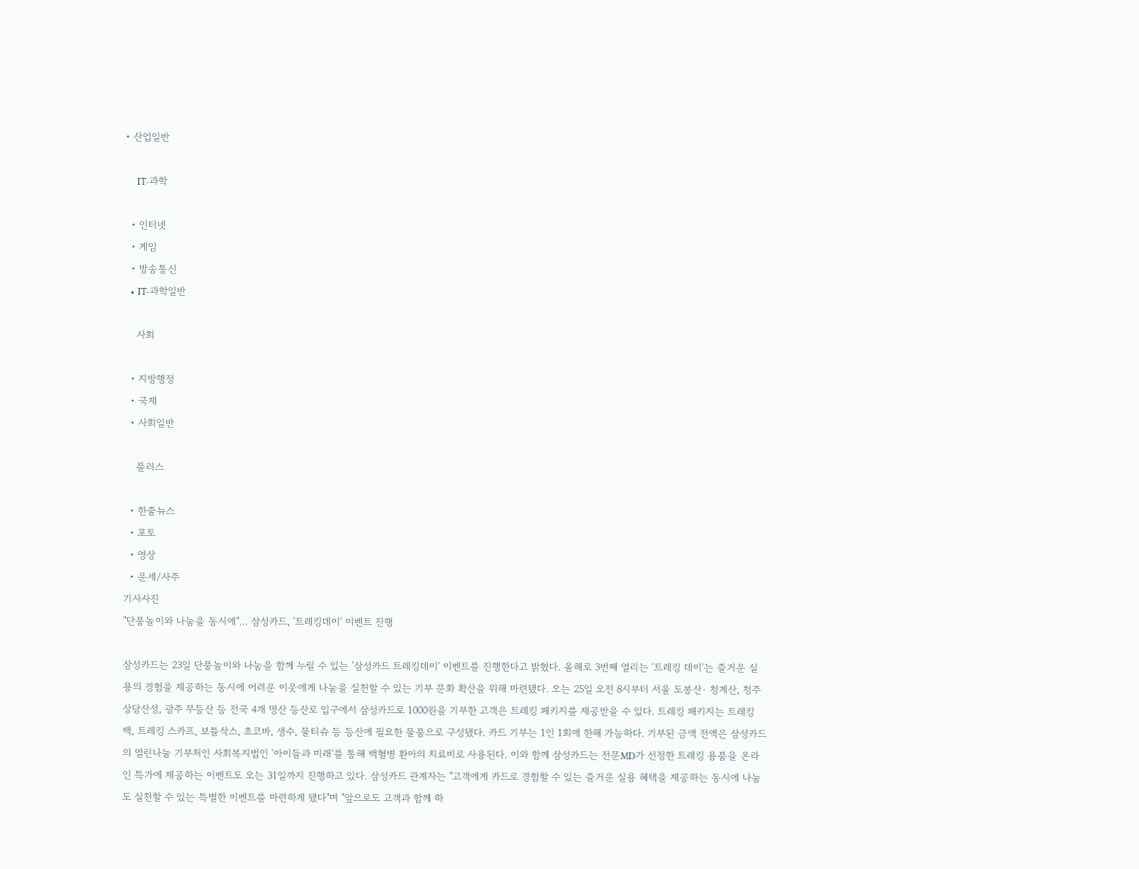• 산업일반

    IT·과학

  • 인터넷
  • 게임
  • 방송통신
  • IT·과학일반

    사회

  • 지방행정
  • 국제
  • 사회일반

    플러스

  • 한줄뉴스
  • 포토
  • 영상
  • 운세/사주
기사사진
"단풍놀이와 나눔을 동시에"… 삼성카드, '트레킹데이' 이벤트 진행

삼성카드는 23일 단풍놀이와 나눔을 함께 누릴 수 있는 '삼성카드 트레킹데이' 이벤트를 진행한다고 밝혔다. 올해로 3번째 열리는 '트레킹 데이'는 즐거운 실용의 경험을 제공하는 동시에 어려운 이웃에게 나눔을 실천할 수 있는 기부 문화 확산을 위해 마련됐다. 오는 25일 오전 8시부터 서울 도봉산· 청계산, 청주 상당산성, 광주 무등산 등 전국 4개 명산 등산로 입구에서 삼성카드로 1000원을 기부한 고객은 트레킹 패키지를 제공받을 수 있다. 트레킹 패키지는 트레킹 백, 트레킹 스카프, 보틀삭스, 초코바, 생수, 물티슈 등 등산에 필요한 물품으로 구성됐다. 카드 기부는 1인 1회에 한해 가능하다. 기부된 금액 전액은 삼성카드의 열린나눔 기부처인 사회복지법인 '아이들과 미래'를 통해 백혈병 환아의 치료비로 사용된다. 이와 함께 삼성카드는 전문MD가 선정한 트레킹 용품을 온라인 특가에 제공하는 이벤트도 오는 31일까지 진행하고 있다. 삼성카드 관계자는 "고객에게 카드로 경험할 수 있는 즐거운 실용 혜택을 제공하는 동시에 나눔도 실천할 수 있는 특별한 이벤트를 마련하게 됐다"며 "앞으로도 고객과 함께 하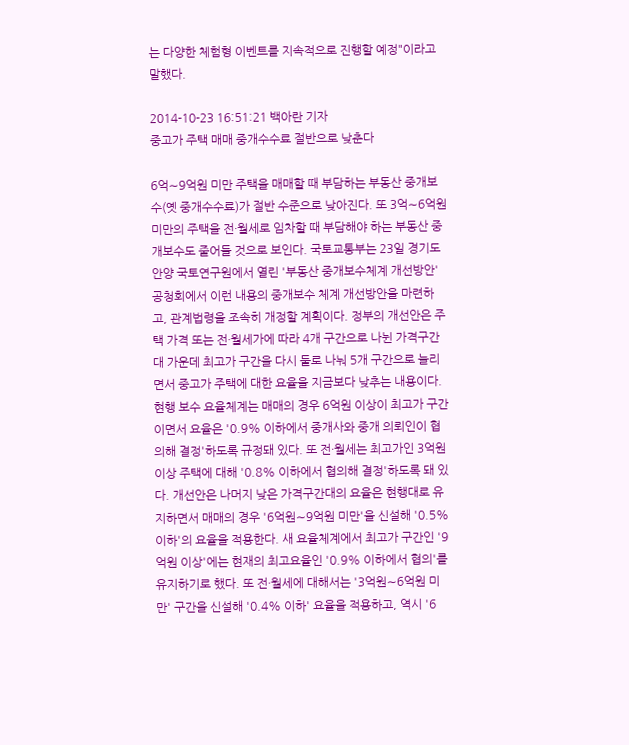는 다양한 체험형 이벤트를 지속적으로 진행할 예정"이라고 말했다.

2014-10-23 16:51:21 백아란 기자
중고가 주택 매매 중개수수료 절반으로 낮춘다

6억∼9억원 미만 주택을 매매할 때 부담하는 부동산 중개보수(옛 중개수수료)가 절반 수준으로 낮아진다. 또 3억∼6억원 미만의 주택을 전·월세로 임차할 때 부담해야 하는 부동산 중개보수도 줄어들 것으로 보인다. 국토교통부는 23일 경기도 안양 국토연구원에서 열린 '부동산 중개보수체계 개선방안' 공청회에서 이런 내용의 중개보수 체계 개선방안을 마련하고, 관계법령을 조속히 개정할 계획이다. 정부의 개선안은 주택 가격 또는 전·월세가에 따라 4개 구간으로 나뉜 가격구간대 가운데 최고가 구간을 다시 둘로 나눠 5개 구간으로 늘리면서 중고가 주택에 대한 요율을 지금보다 낮추는 내용이다. 현행 보수 요율체계는 매매의 경우 6억원 이상이 최고가 구간이면서 요율은 '0.9% 이하에서 중개사와 중개 의뢰인이 협의해 결정'하도록 규정돼 있다. 또 전·월세는 최고가인 3억원 이상 주택에 대해 '0.8% 이하에서 협의해 결정'하도록 돼 있다. 개선안은 나머지 낮은 가격구간대의 요율은 현행대로 유지하면서 매매의 경우 '6억원∼9억원 미만'을 신설해 '0.5% 이하'의 요율을 적용한다. 새 요율체계에서 최고가 구간인 '9억원 이상'에는 현재의 최고요율인 '0.9% 이하에서 협의'를 유지하기로 했다. 또 전·월세에 대해서는 '3억원∼6억원 미만' 구간을 신설해 '0.4% 이하' 요율을 적용하고, 역시 '6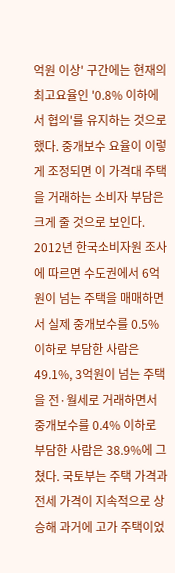억원 이상' 구간에는 현재의 최고요율인 '0.8% 이하에서 협의'를 유지하는 것으로 했다. 중개보수 요율이 이렇게 조정되면 이 가격대 주택을 거래하는 소비자 부담은 크게 줄 것으로 보인다. 2012년 한국소비자원 조사에 따르면 수도권에서 6억원이 넘는 주택을 매매하면서 실제 중개보수를 0.5% 이하로 부담한 사람은 49.1%, 3억원이 넘는 주택을 전·월세로 거래하면서 중개보수를 0.4% 이하로 부담한 사람은 38.9%에 그쳤다. 국토부는 주택 가격과 전세 가격이 지속적으로 상승해 과거에 고가 주택이었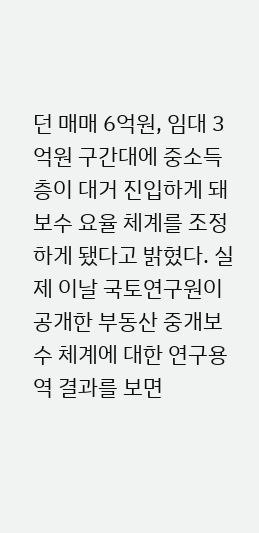던 매매 6억원, 임대 3억원 구간대에 중소득층이 대거 진입하게 돼 보수 요율 체계를 조정하게 됐다고 밝혔다. 실제 이날 국토연구원이 공개한 부동산 중개보수 체계에 대한 연구용역 결과를 보면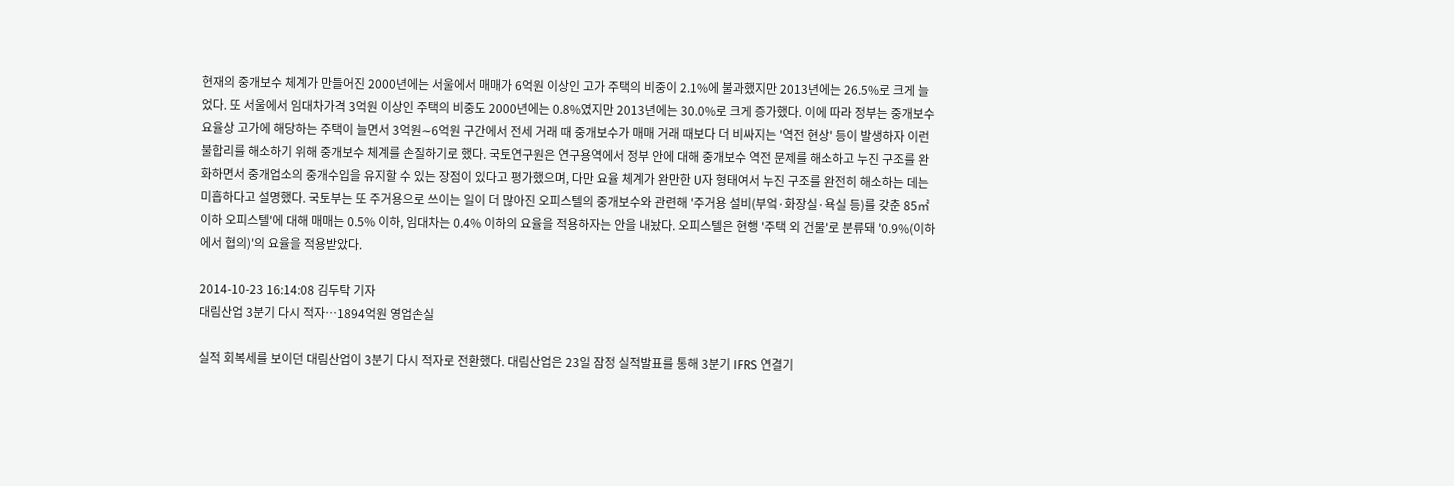현재의 중개보수 체계가 만들어진 2000년에는 서울에서 매매가 6억원 이상인 고가 주택의 비중이 2.1%에 불과했지만 2013년에는 26.5%로 크게 늘었다. 또 서울에서 임대차가격 3억원 이상인 주택의 비중도 2000년에는 0.8%였지만 2013년에는 30.0%로 크게 증가했다. 이에 따라 정부는 중개보수 요율상 고가에 해당하는 주택이 늘면서 3억원∼6억원 구간에서 전세 거래 때 중개보수가 매매 거래 때보다 더 비싸지는 '역전 현상' 등이 발생하자 이런 불합리를 해소하기 위해 중개보수 체계를 손질하기로 했다. 국토연구원은 연구용역에서 정부 안에 대해 중개보수 역전 문제를 해소하고 누진 구조를 완화하면서 중개업소의 중개수입을 유지할 수 있는 장점이 있다고 평가했으며, 다만 요율 체계가 완만한 U자 형태여서 누진 구조를 완전히 해소하는 데는 미흡하다고 설명했다. 국토부는 또 주거용으로 쓰이는 일이 더 많아진 오피스텔의 중개보수와 관련해 '주거용 설비(부엌·화장실·욕실 등)를 갖춘 85㎡ 이하 오피스텔'에 대해 매매는 0.5% 이하, 임대차는 0.4% 이하의 요율을 적용하자는 안을 내놨다. 오피스텔은 현행 '주택 외 건물'로 분류돼 '0.9%(이하에서 협의)'의 요율을 적용받았다.

2014-10-23 16:14:08 김두탁 기자
대림산업 3분기 다시 적자…1894억원 영업손실

실적 회복세를 보이던 대림산업이 3분기 다시 적자로 전환했다. 대림산업은 23일 잠정 실적발표를 통해 3분기 IFRS 연결기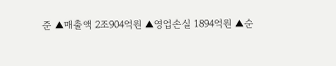준 ▲매출액 2조904억원 ▲영업손실 1894억원 ▲순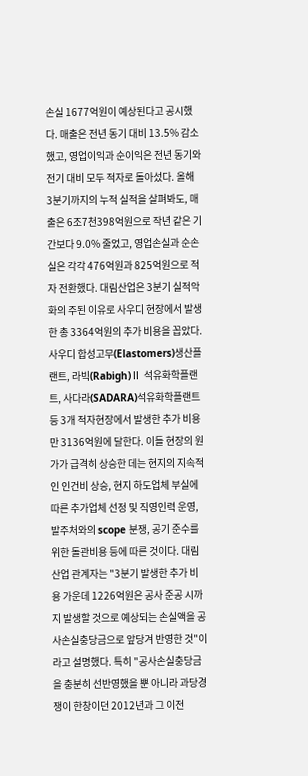손실 1677억원이 예상된다고 공시했다. 매출은 전년 동기 대비 13.5% 감소했고, 영업이익과 순이익은 전년 동기와 전기 대비 모두 적자로 돌아섰다. 올해 3분기까지의 누적 실적을 살펴봐도, 매출은 6조7천398억원으로 작년 같은 기간보다 9.0% 줄었고, 영업손실과 순손실은 각각 476억원과 825억원으로 적자 전환했다. 대림산업은 3분기 실적악화의 주된 이유로 사우디 현장에서 발생한 총 3364억원의 추가 비용을 꼽았다. 사우디 합성고무(Elastomers)생산플랜트, 라빅(Rabigh)Ⅱ 석유화학플랜트, 사다라(SADARA)석유화학플랜트 등 3개 적자현장에서 발생한 추가 비용만 3136억원에 달한다. 이들 현장의 원가가 급격히 상승한 데는 현지의 지속적인 인건비 상승, 현지 하도업체 부실에 따른 추가업체 선정 및 직영인력 운영, 발주처와의 scope 분쟁, 공기 준수를 위한 돌관비용 등에 따른 것이다. 대림산업 관계자는 "3분기 발생한 추가 비용 가운데 1226억원은 공사 준공 시까지 발생할 것으로 예상되는 손실액을 공사손실충당금으로 앞당겨 반영한 것"이라고 설명했다. 특히 "공사손실충당금을 충분히 선반영했을 뿐 아니라 과당경쟁이 한창이던 2012년과 그 이전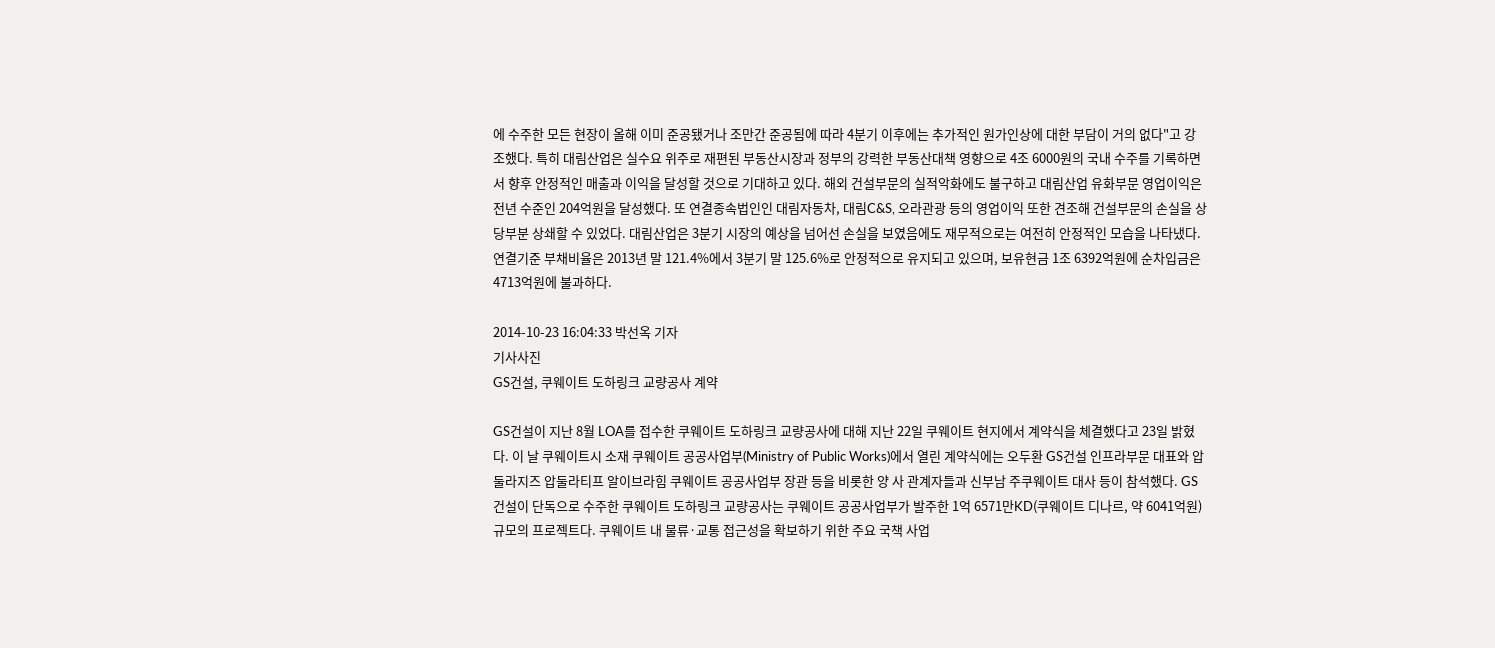에 수주한 모든 현장이 올해 이미 준공됐거나 조만간 준공됨에 따라 4분기 이후에는 추가적인 원가인상에 대한 부담이 거의 없다"고 강조했다. 특히 대림산업은 실수요 위주로 재편된 부동산시장과 정부의 강력한 부동산대책 영향으로 4조 6000원의 국내 수주를 기록하면서 향후 안정적인 매출과 이익을 달성할 것으로 기대하고 있다. 해외 건설부문의 실적악화에도 불구하고 대림산업 유화부문 영업이익은 전년 수준인 204억원을 달성했다. 또 연결종속법인인 대림자동차, 대림C&S, 오라관광 등의 영업이익 또한 견조해 건설부문의 손실을 상당부분 상쇄할 수 있었다. 대림산업은 3분기 시장의 예상을 넘어선 손실을 보였음에도 재무적으로는 여전히 안정적인 모습을 나타냈다. 연결기준 부채비율은 2013년 말 121.4%에서 3분기 말 125.6%로 안정적으로 유지되고 있으며, 보유현금 1조 6392억원에 순차입금은 4713억원에 불과하다.

2014-10-23 16:04:33 박선옥 기자
기사사진
GS건설, 쿠웨이트 도하링크 교량공사 계약

GS건설이 지난 8월 LOA를 접수한 쿠웨이트 도하링크 교량공사에 대해 지난 22일 쿠웨이트 현지에서 계약식을 체결했다고 23일 밝혔다. 이 날 쿠웨이트시 소재 쿠웨이트 공공사업부(Ministry of Public Works)에서 열린 계약식에는 오두환 GS건설 인프라부문 대표와 압둘라지즈 압둘라티프 알이브라힘 쿠웨이트 공공사업부 장관 등을 비롯한 양 사 관계자들과 신부남 주쿠웨이트 대사 등이 참석했다. GS건설이 단독으로 수주한 쿠웨이트 도하링크 교량공사는 쿠웨이트 공공사업부가 발주한 1억 6571만KD(쿠웨이트 디나르, 약 6041억원) 규모의 프로젝트다. 쿠웨이트 내 물류·교통 접근성을 확보하기 위한 주요 국책 사업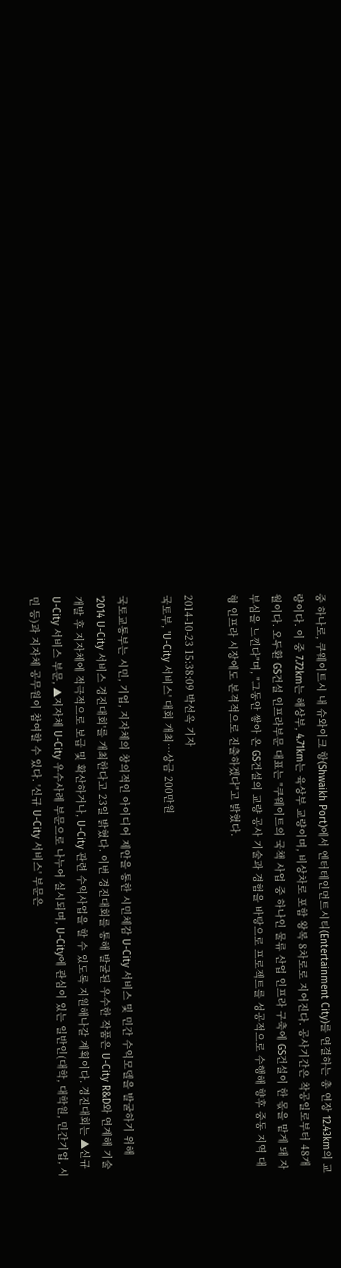중 하나로, 쿠웨이트시 내 슈와이크 항(Shwaikh Port)에서 엔터테인먼트시티(Entertainment City)를 연결하는 총 연장 12.43km의 교량이다. 이 중 7.72km는 해상부, 4.71km는 육상부 교량이며, 비상차로 포함 왕복 8차로로 지어진다. 공사기간은 착공일로부터 48개월이다. 오두환 GS건설 인프라부문 대표는 "쿠웨이트의 국책 사업 중 하나인 물류 산업 인프라 구축에 GS건설이 한 몫을 맡게 돼 자부심을 느낀다"며, "그동안 쌓아 온 GS건설의 교량 공사 기술과 경험을 바탕으로 프로젝트를 성공적으로 수행해 향후 중동 지역 대형 인프라 시장에도 본격적으로 진출하겠다"고 밝혔다.

2014-10-23 15:38:09 박선옥 기자
국토부, 'U-City 서비스' 대회 개최…상금 200만원

국토교통부는 시민, 기업, 지자체의 창의적인 아이디어 제안을 통한 시민체감 U-City 서비스 및 민간 수익모델을 발굴하기 위해 '2014 U-City 서비스 경진대회'를 개최한다고 23일 밝혔다. 이번 경진대회를 통해 발굴된 우수한 작품은 U-City R&D와 연계해 기술개발 후 지자체에 적극적으로 보급 및 확산하거나, U-City 관련 수익사업을 할 수 있도록 지원해나갈 계획이다. 경진대회는 ▲신규 U-City 서비스 부문, ▲지자체 U-City 우수사례 부문으로 나누어 실시되며, U-City에 관심이 있는 일반인(대학, 대학원, 민간기업, 시민 등)과 지자체 공무원이 참여할 수 있다. '신규 U-City 서비스' 부문은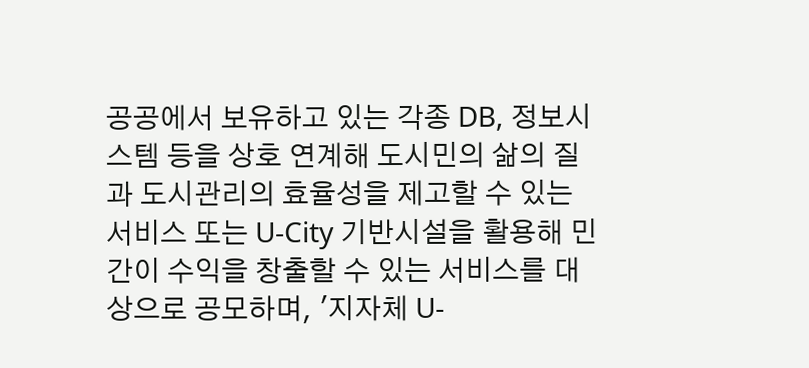공공에서 보유하고 있는 각종 DB, 정보시스템 등을 상호 연계해 도시민의 삶의 질과 도시관리의 효율성을 제고할 수 있는 서비스 또는 U-City 기반시설을 활용해 민간이 수익을 창출할 수 있는 서비스를 대상으로 공모하며, '지자체 U-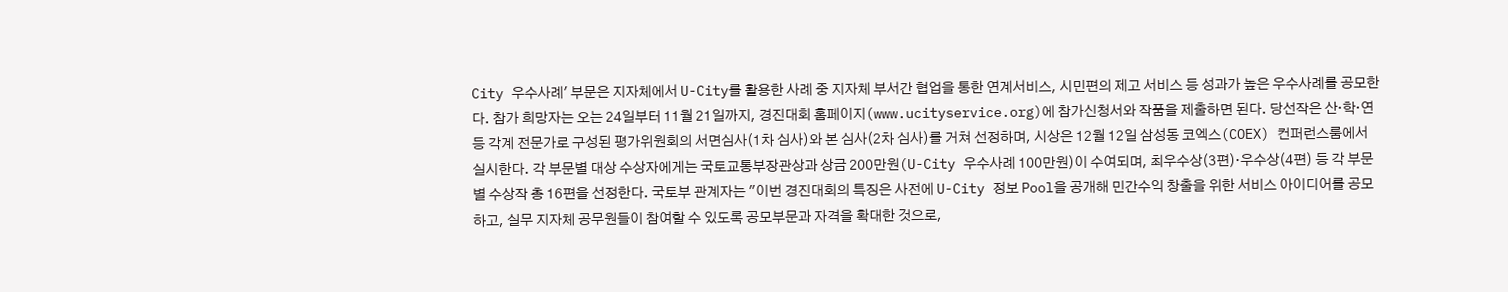City 우수사례' 부문은 지자체에서 U-City를 활용한 사례 중 지자체 부서간 협업을 통한 연계서비스, 시민편의 제고 서비스 등 성과가 높은 우수사례를 공모한다. 참가 희망자는 오는 24일부터 11월 21일까지, 경진대회 홈페이지(www.ucityservice.org)에 참가신청서와 작품을 제출하면 된다. 당선작은 산·학·연 등 각계 전문가로 구성된 평가위원회의 서면심사(1차 심사)와 본 심사(2차 심사)를 거쳐 선정하며, 시상은 12월 12일 삼성동 코엑스(COEX) 컨퍼런스룸에서 실시한다. 각 부문별 대상 수상자에게는 국토교통부장관상과 상금 200만원(U-City 우수사례 100만원)이 수여되며, 최우수상(3편)·우수상(4편) 등 각 부문별 수상작 총 16편을 선정한다. 국토부 관계자는 "이번 경진대회의 특징은 사전에 U-City 정보 Pool을 공개해 민간수익 창출을 위한 서비스 아이디어를 공모하고, 실무 지자체 공무원들이 참여할 수 있도록 공모부문과 자격을 확대한 것으로,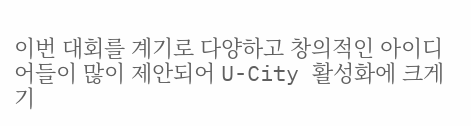이번 대회를 계기로 다양하고 창의적인 아이디어들이 많이 제안되어 U-City 활성화에 크게 기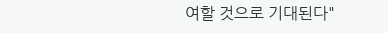여할 것으로 기대된다"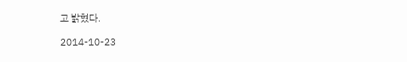고 밝혔다.

2014-10-23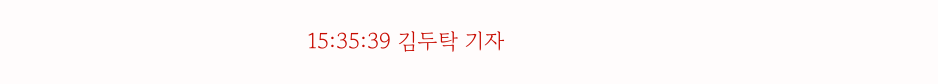15:35:39 김두탁 기자